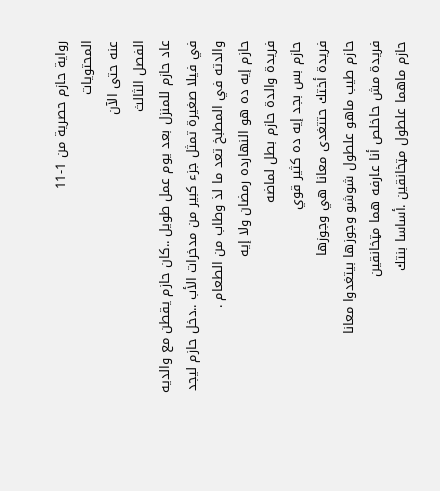رواية حازم حصرية من 1-11
المحتويات
عنه حتى الآن
الفصل الثالث
عاد حازم للمنزل بعد يوم عمل طويل ..كان حازم يقطن مع والديه في فيلا صغيرة تمثل جزء كبير من مدخرات الأب ..دخل حازم ليجد والدته في المطبخ تعد ما لذ وطاب من الطعام .
حازم إيه ده هو النهارده رمضان ولا إيه
فريدة والدة حازم بطل لماضه
حازم بس بجد إيه ده كثير قوي
فريدة أختك حتتغدى معانا هي وجوزها
حازم طيب ماهو علطول شوشو وجوزها بيتغدوا معانا
فريدة مش حاخلص أنا عارفه هما مټخانقين
حازم ماهما علطول مټخانقين .أساسا بنتك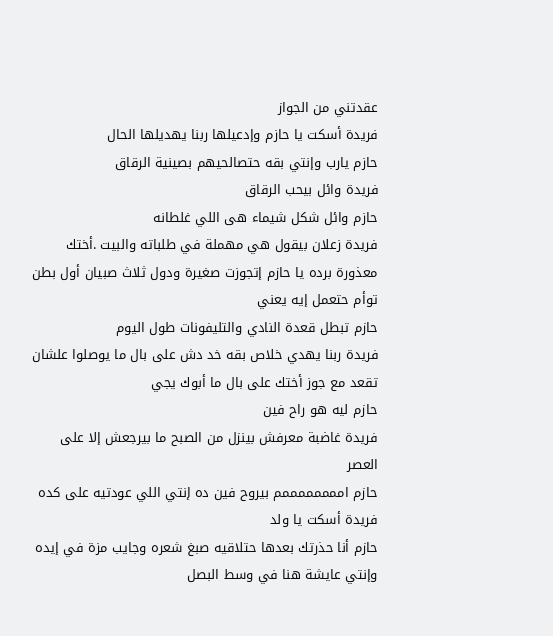عقدتني من الجواز
فريدة أسكت يا حازم وإدعيلها ربنا يهديلها الحال
حازم يارب وإنتي بقه حتصالحيهم بصينية الرقاق
فريدة وائل بيحب الرقاق
حازم وائل شكل شيماء هى اللي غلطانه
فريدة زعلان بيقول هي مهملة في طلباته والبيت .أختك معذورة برده يا حازم إتجوزت صغيرة ودول ثلاث صبيان أول بطن توأم حتعمل إيه يعني
حازم تبطل قعدة النادي والتليفونات طول اليوم
فريدة ربنا يهدي خلاص بقه خد دش على بال ما يوصلوا علشان تقعد مع جوز أختك على بال ما أبوك يجي
حازم ليه هو راح فين
فريدة غاضبة معرفش بينزل من الصبح ما بيرجعش إلا على العصر
حازم اممممممممم بيروح فين ده إنتي اللي عودتيه على كده
فريدة أسكت يا ولد
حازم أنا حذرتك بعدها حتلاقيه صبغ شعره وجايب مزة في إيده وإنتي عايشة هنا في وسط البصل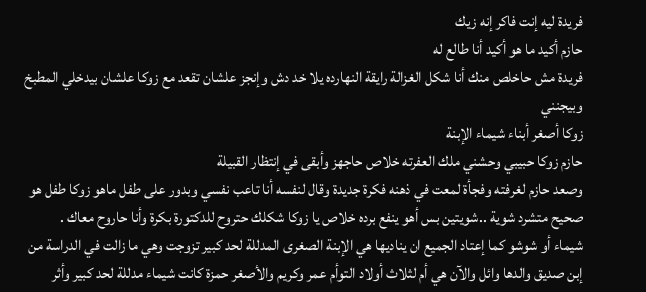فريدة ليه إنت فاكر إنه زيك
حازم أكيد ما هو أكيد أنا طالع له
فريدة مش حاخلص منك أنا شكل الغزالة رايقة النهارده يلا خد دش وإنجز علشان تقعد مع زوكا علشان بيدخلي المطبخ وبيجنني
زوكا أصغر أبناء شيماء الإبنة
حازم زوكا حبيبي وحشني ملك العفرته خلاص حاجهز وأبقى في إنتظار القبيلة
وصعد حازم لغرفته وفجأة لمعت في ذهنه فكرة جديدة وقال لنفسه أنا تاعب نفسي وبدور على طفل ماهو زوكا طفل هو صحيح متشرد شوية ..شويتين بس أهو ينفع برده خلاص يا زوكا شكلك حتروح للدكتورة بكرة وأنا حاروح معاك .
شيماء أو شوشو كما إعتاد الجميع ان يناديها هي الإبنة الصغرى المدللة لحد كبير تزوجت وهي ما زالت في الدراسة من إبن صديق والدها وائل والآن هي أم لثلاث أولاد التوأم عمر وكريم والأصغر حمزة كانت شيماء مدللة لحد كبير وأثر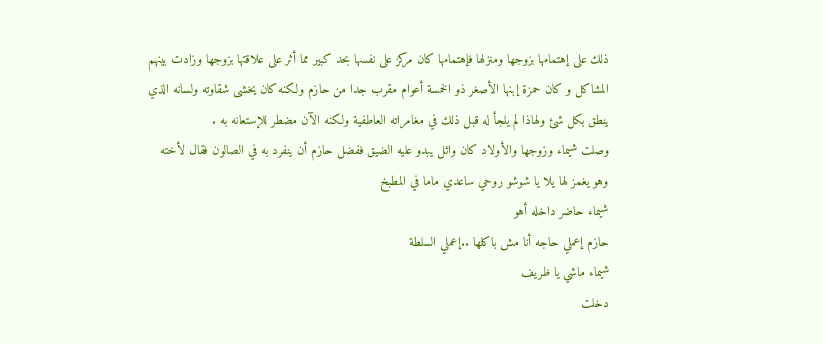ذلك على إهتمامها بزوجها ومنزلها فإهتمامها كان مركز على نفسها بحد كبير مما أثر على علاقتها بزوجها وزادت بينهم المشاكل و كان حمزة إبنها الأصغر ذو الخمسة أعوام مقرب جدا من حازم ولكنه كان يخشى شقاوته ولسانه الذي ينطق بكل شئ ولهاذا لم يلجأ له قبل ذلك في مغامراته العاطفية ولكنه الآن مضطر للإستعانه به .
وصلت شيماء وزوجها والأولاد كان وائل يبدو عليه الضيق ففضل حازم أن ينفرد به في الصالون فقال لأخته وهو يغمز لها يلا يا شوشو روحي ساعدي ماما في المطبخ
شيماء حاضر داخله أهو
حازم إعملي حاجه أنا مش باكلها ..إعملي السلطة
شيماء ماشي يا ظريف
دخلت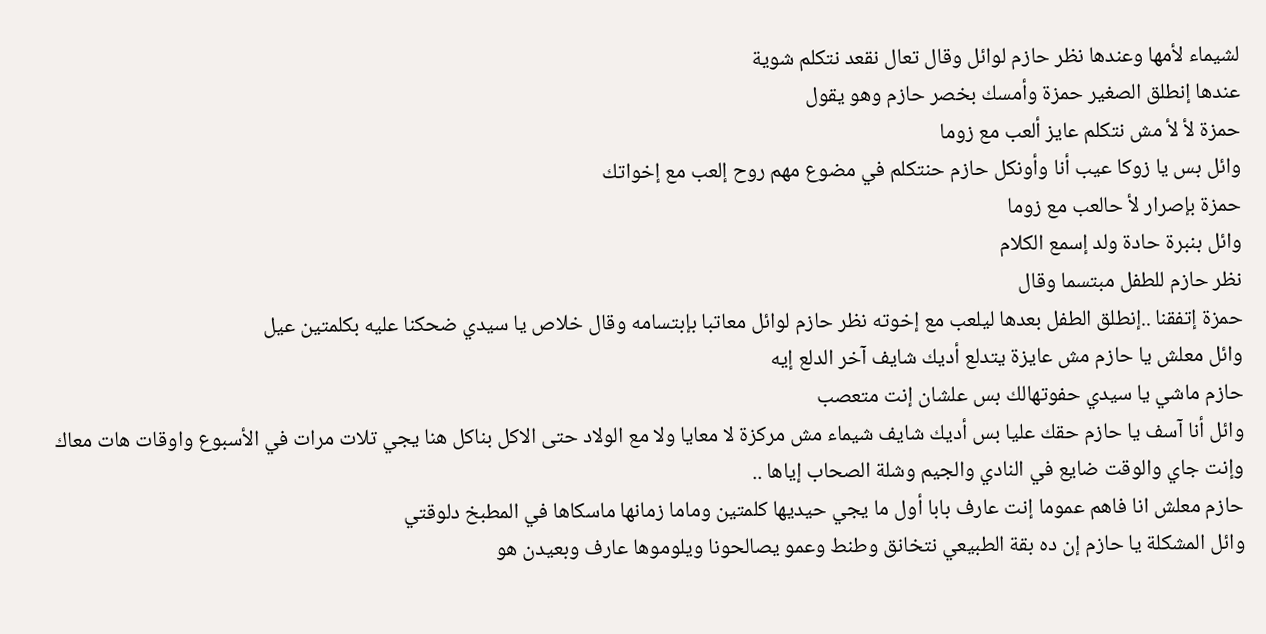لشيماء لأمها وعندها نظر حازم لوائل وقال تعال نقعد نتكلم شوية
عندها إنطلق الصغير حمزة وأمسك بخصر حازم وهو يقول
حمزة لأ لأ مش نتكلم عايز ألعب مع زوما
وائل بس يا زوكا عيب أنا وأونكل حازم حنتكلم في مضوع مهم روح إلعب مع إخواتك
حمزة بإصرار لأ حالعب مع زوما
وائل بنبرة حادة ولد إسمع الكلام
نظر حازم للطفل مبتسما وقال
حمزة إتفقنا ..إنطلق الطفل بعدها ليلعب مع إخوته نظر حازم لوائل معاتبا بإبتسامه وقال خلاص يا سيدي ضحكنا عليه بكلمتين عيل
وائل معلش يا حازم مش عايزة يتدلع أديك شايف آخر الدلع إيه
حازم ماشي يا سيدي حفوتهالك بس علشان إنت متعصب
وائل أنا آسف يا حازم حقك عليا بس أديك شايف شيماء مش مركزة لا معايا ولا مع الولاد حتى الاكل بناكل هنا يجي تلات مرات في الأسبوع واوقات هات معاك وإنت جاي والوقت ضايع في النادي والجيم وشلة الصحاب إياها ..
حازم معلش انا فاهم عموما إنت عارف بابا أول ما يجي حيديها كلمتين وماما زمانها ماسكاها في المطبخ دلوقتي
وائل المشكلة يا حازم إن ده بقة الطبيعي نتخانق وطنط وعمو يصالحونا ويلوموها عارف وبعيدن هو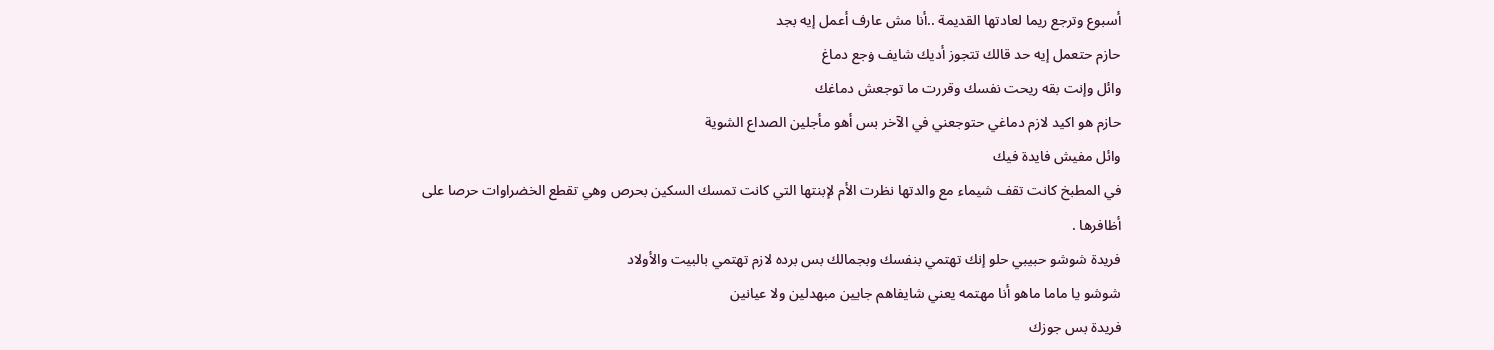أسبوع وترجع ريما لعادتها القديمة ..أنا مش عارف أعمل إيه بجد
حازم حتعمل إيه حد قالك تتجوز أديك شايف ۏجع دماغ
وائل وإنت بقه ريحت نفسك وقررت ما توجعش دماغك
حازم هو اكيد لازم دماغي حتوجعني في الآخر بس أهو مأجلين الصداع الشوية
وائل مفيش فايدة فيك
في المطبخ كانت تقف شيماء مع والدتها نظرت الأم لإبنتها التي كانت تمسك السکين بحرص وهي تقطع الخضراوات حرصا على أظافرها .
فريدة شوشو حبيبي حلو إنك تهتمي بنفسك وبجمالك بس برده لازم تهتمي بالبيت والأولاد
شوشو يا ماما ماهو أنا مهتمه يعني شايفاهم جايين مبهدلين ولا عيانين
فريدة بس جوزك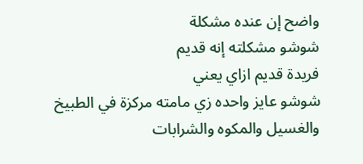واضح إن عنده مشكلة
شوشو مشكلته إنه قديم
فريدة قديم ازاي يعني
شوشو عايز واحده زي مامته مركزة في الطبيخ والغسيل والمكوه والشرابات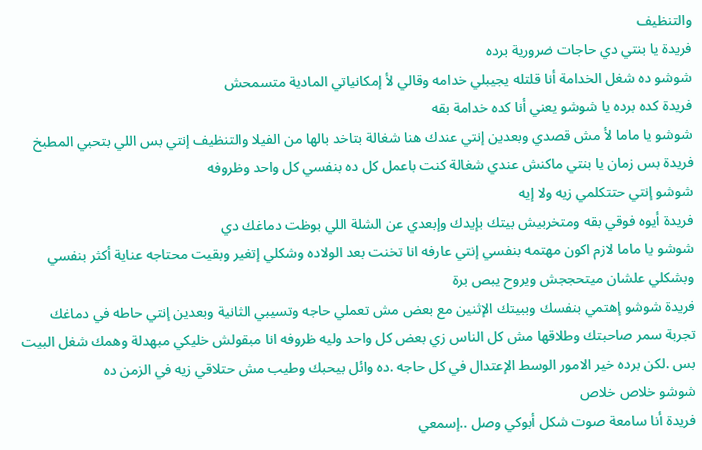والتنظيف
فريدة يا بنتي دي حاجات ضرورية برده
شوشو ده شغل الخدامة أنا قلتله يجيبلي خدامه وقالي لأ إمكانياتي المادية متسمحش
فريدة كده برده يا شوشو يعني أنا كده خدامة بقه
شوشو يا ماما لأ مش قصدي وبعدين إنتي عندك هنا شغالة بتاخد بالها من الفيلا والتنظيف إنتي بس اللي بتحبي المطبخ
فريدة بس زمان يا بنتي ماكنش عندي شغالة كنت باعمل كل ده بنفسي كل واحد وظروفه
شوشو إنتي حتتكلمي زيه ولا إيه
فريدة أيوه فوقي بقه ومتخربيش بيتك بإيدك وإبعدي عن الشلة اللي بوظت دماغك دي
شوشو يا ماما لازم اكون مهتمه بنفسي إنتي عارفه انا تخنت بعد الولاده وشكلي إتغير وبقيت محتاجه عناية أكثر بنفسي وبشكلي علشان ميتحججش ويروح يبص برة
فريدة شوشو إهتمي بنفسك وببيتك الإثنين مع بعض مش تعملي حاجه وتسيبي الثانية وبعدين إنتي حاطه في دماغك تجربة سمر صاحبتك وطلاقها مش كل الناس زي بعض كل واحد وليه ظروفه انا مبقولش خليكي مبهدلة وهمك شغل البيت بس .لكن برده خير الامور الوسط الإعتدال في كل حاجه .ده وائل بيحبك وطيب مش حتلاقي زيه في الزمن ده
شوشو خلاص خلاص
فريدة أنا سامعة صوت شكل أبوكي وصل ..إسمعي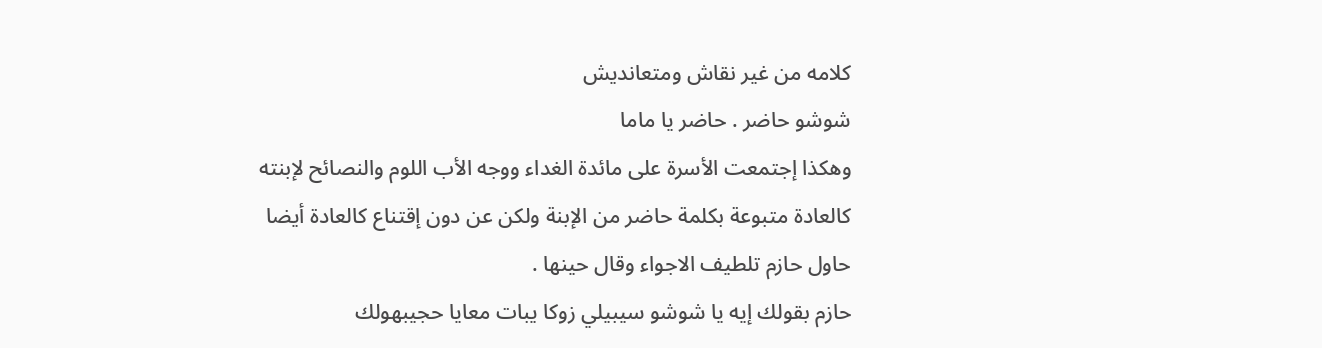كلامه من غير نقاش ومتعانديش
شوشو حاضر . حاضر يا ماما
وهكذا إجتمعت الأسرة على مائدة الغداء ووجه الأب اللوم والنصائح لإبنته كالعادة متبوعة بكلمة حاضر من الإبنة ولكن عن دون إقتناع كالعادة أيضا حاول حازم تلطيف الاجواء وقال حينها .
حازم بقولك إيه يا شوشو سيبيلي زوكا يبات معايا حجيبهولك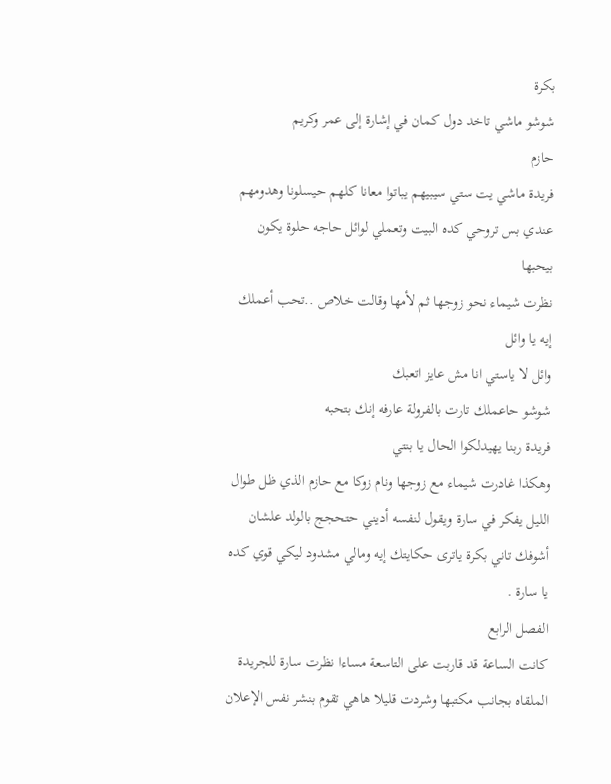بكرة
شوشو ماشي تاخد دول كمان في إشارة إلى عمر وكريم
حازم
فريدة ماشي يت ستي سيبيهم يباتوا معانا كلهم حيسلونا وهدومهم عندي بس تروحي كده البيت وتعملي لوائل حاجه حلوة يكون بيحبها
نظرت شيماء نحو زوجها ثم لأمها وقالت خلاص ..تحب أعملك إيه يا وائل
وائل لا ياستي انا مش عايز اتعبك
شوشو حاعملك تارت بالفرولة عارفه إنك بتحبه
فريدة ربنا يهيدلكوا الحال يا بنتي
وهكذا غادرت شيماء مع زوجها ونام زوكا مع حازم الذي ظل طوال الليل يفكر في سارة ويقول لنفسه أديني حتحجج بالولد علشان أشوفك تاني بكرة ياترى حكايتك إيه ومالي مشدود ليكي قوي كده يا سارة .
الفصل الرابع
كانت الساعة قد قاربت على التاسعة مساءا نظرت سارة للجريدة الملقاه بجانب مكتبها وشردت قليلا هاهي تقوم بنشر نفس الإعلان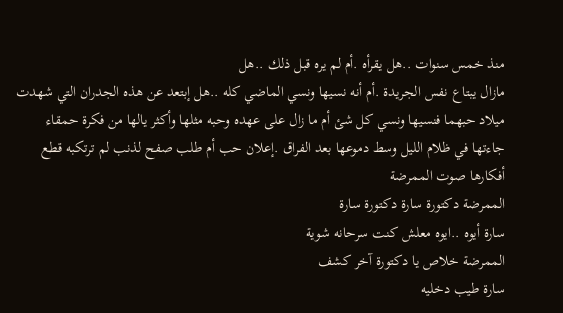منذ خمس سنوات ..هل يقرأه .أم لم يره قبل ذلك ..هل
مازال يبتاع نفس الجريدة .أم أنه نسيها ونسي الماضي كله ..هل إبتعد عن هذه الجدران التي شهدت ميلاد حبهما فنسيها ونسي كل شئ أم ما زال على عهده وحبه مثلها وأكثر يالها من فكرة حمقاء جاءتها في ظلام الليل وسط دموعها بعد الفراق .إعلان حب أم طلب صفح لذنب لم ترتكبه قطع أفكارها صوت الممرضة
الممرضة دكتورة سارة دكتورة سارة
سارة أيوه ..ايوه معلش كنت سرحانه شوية
الممرضة خلاص يا دكتورة آخر كشف
سارة طيب دخليه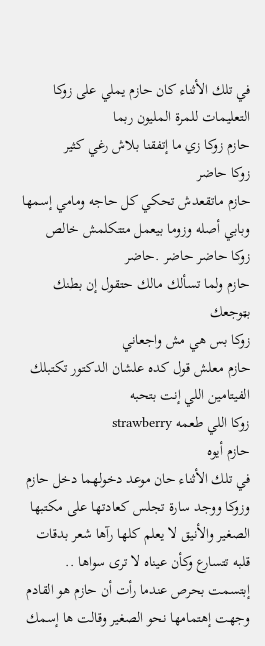في تلك الأثناء كان حازم يملي على زوكا التعليمات للمرة المليون ربما
حازم زوكا زي ما إتفقنا بلاش رغي كثير
زوكا حاضر
حازم ماتقعدش تحكي كل حاجه ومامي إسمها وبابي أصله وزوما بيعمل متتكلمش خالص
زوكا حاضر حاضر .حاضر
حازم ولما تسألك مالك حتقول إن بطنك بټوجعك
زوكا بس هي مش واجعاني
حازم معلش قول كده علشان الدكتور تكتبلك الفيتامين اللي إنت بتحبه
زوكا اللي طعمه strawberry
حازم أيوه
في تلك الأثناء حان موعد دخولهما دخل حازم وزوكا ووجد سارة تجلس كعادتها على مكتبها الصغير والأنيق لا يعلم كلها رآها شعر بدقات قلبه تتسارع وكأن عيناه لا ترى سواها ..
إبتسمت بحرص عندما رأت أن حازم هو القادم وجهت إهتمامها نحو الصغير وقالت ها إسمك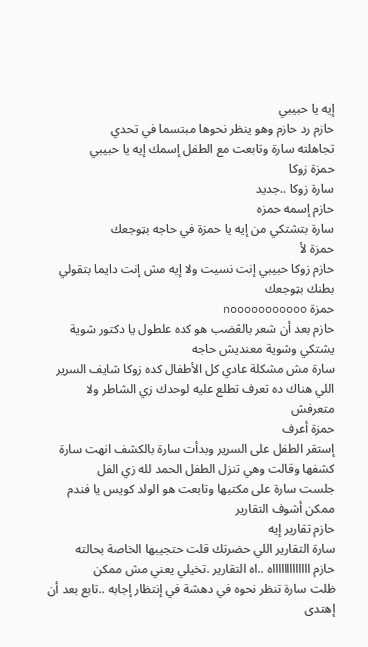إيه يا حبيبي
حازم رد حازم وهو ينظر نحوها مبتسما في تحدي
تجاهلته سارة وتابعت مع الطفل إسمك إيه يا حبيبي
حمزة زوكا
سارة زوكا ..جديد
حازم إسمه حمزه
سارة بتشتكي من إيه يا حمزة في حاجه بټوجعك
حمزة لأ
حازم زوكا حبيبي إنت نسيت ولا إيه مش إنت دايما بتقولي بطنك بټوجعك
حمزة nooooooooooo
حازم بعد أن شعر بالڠضب هو كده علطول يا دكتور شوية يشتكي وشوية معنديش حاجه
سارة مش مشكلة عادي كل الأطفال كده زوكا شايف السرير اللي هناك ده تعرف تطلع عليه لوحدك زي الشاطر ولا متعرفش
حمزة أعرف
إستقر الطفل على السرير وبدأت سارة بالكشف انهت سارة كشفها وقالت وهي تنزل الطفل الحمد لله زي الفل
جلست سارة على مكتبها وتابعت هو الولد كويس يا فندم ممكن أشوف التقارير
حازم تقارير إيه
سارة التقارير اللي حضرتك قلت حتجيبها الخاصة بحالته
حازم اااااااااااااه ..اه التقارير .تخيلي يعني مش ممكن
ظلت سارة تنظر نحوه في دهشة في إنتظار إجابه ..تابع بعد أن إهتدى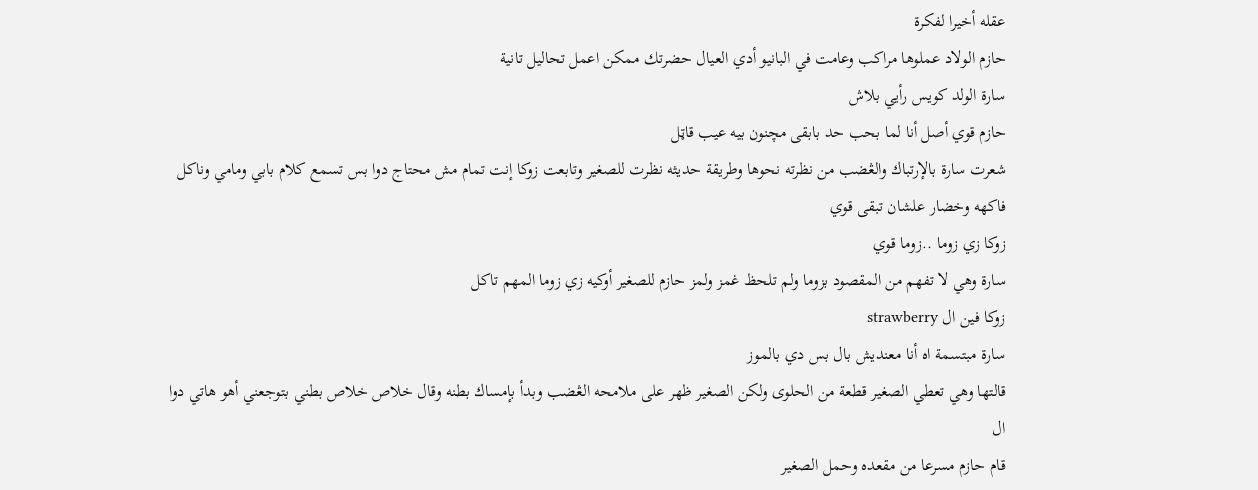عقله أخيرا لفكرة
حازم الولاد عملوها مراكب وعامت في البانيو أدي العيال حضرتك ممكن اعمل تحاليل تانية
سارة الولد كويس رأيي بلاش
حازم قوي أصل أنا لما بحب حد بابقى مچنون بيه عيب قاټل
شعرت سارة بالإرتباك والڠضب من نظرته نحوها وطريقة حديثه نظرت للصغير وتابعت زوكا إنت تمام مش محتاج دوا بس تسمع كلام بابي ومامي وناكل فاكهه وخضار علشان تبقى قوي
زوكا زي زوما ..زوما قوي
سارة وهي لا تفهم من المقصود بزوما ولم تلحظ غمز ولمز حازم للصغير أوكيه زي زوما المهم تاكل
زوكا فين ال strawberry
سارة مبتسمة اه أنا معنديش بال بس دي بالموز
قالتها وهي تعطي الصغير قطعة من الحلوى ولكن الصغير ظهر على ملامحه الڠضب وبدأ بإمساك بطنه وقال خلاص خلاص بطني بتوجعني أهو هاتي دوا ال
قام حازم مسرعا من مقعده وحمل الصغير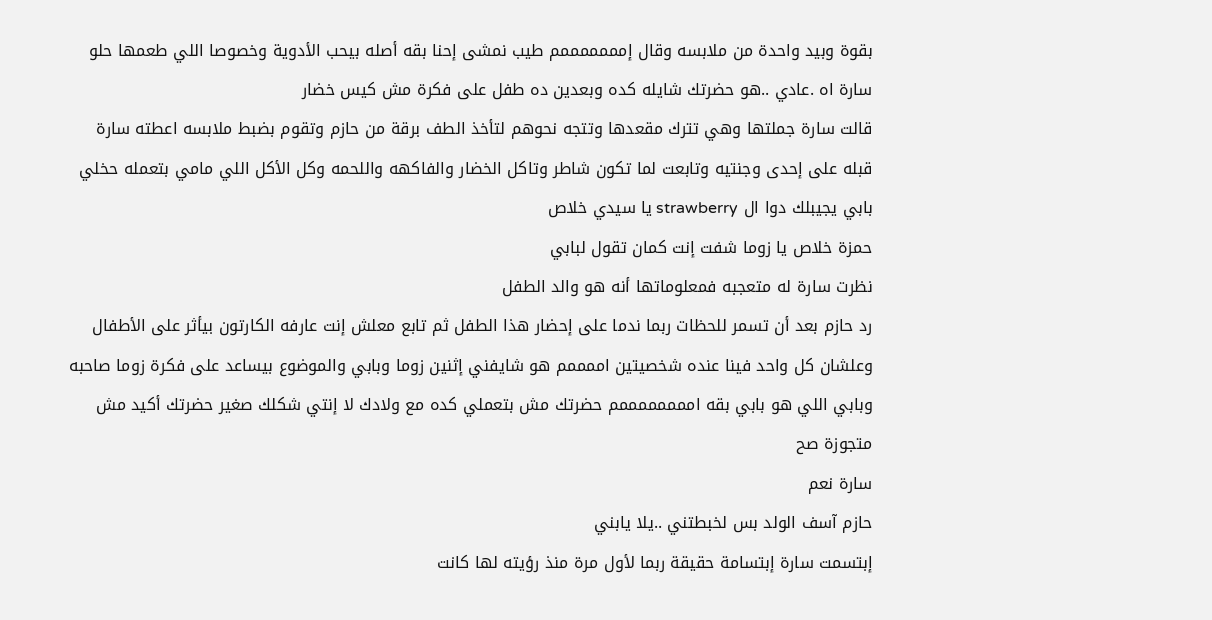بقوة وبيد واحدة من ملابسه وقال إمممممممم طيب نمشى إحنا بقه أصله بيحب الأدوية وخصوصا اللي طعمها حلو
سارة اه .عادي ..هو حضرتك شايله كده وبعدين ده طفل على فكرة مش كيس خضار
قالت سارة جملتها وهي تترك مقعدها وتتجه نحوهم لتأخذ الطف برقة من حازم وتقوم بضبط ملابسه اعطته سارة قبله على إحدى وجنتيه وتابعت لما تكون شاطر وتاكل الخضار والفاكهه واللحمه وكل الأكل اللي مامي بتعمله حخلي بابي يجيبلك دوا ال strawberry يا سيدي خلاص
حمزة خلاص يا زوما شفت إنت كمان تقول لبابي
نظرت سارة له متعجبه فمعلوماتها أنه هو والد الطفل
رد حازم بعد أن تسمر للحظات ربما ندما على إحضار هذا الطفل ثم تابع معلش إنت عارفه الكارتون بيأثر على الأطفال وعلشان كل واحد فينا عنده شخصيتين اممممم هو شايفني إثنين زوما وبابي والموضوع بيساعد على فكرة زوما صاحبه وبابي اللي هو بابي بقه اممممممممم حضرتك مش بتعملي كده مع ولادك لا إنتي شكلك صغير حضرتك أكيد مش متجوزة صح
سارة نعم
حازم آسف الولد بس لخبطتني ..يلا يابني
إبتسمت سارة إبتسامة حقيقة ربما لأول مرة منذ رؤيته لها كانت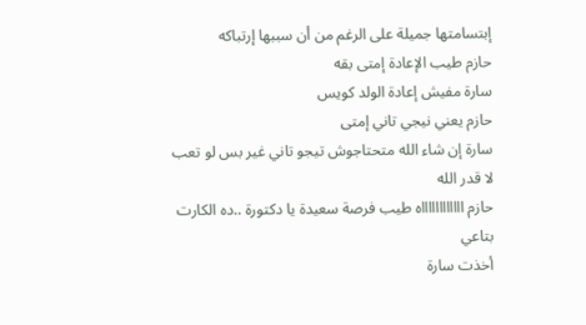إبتسامتها جميلة على الرغم من أن سببها إرتباكه
حازم طيب الإعادة إمتى بقه
سارة مفيش إعادة الولد كويس
حازم يعني نيجي تاني إمتى
سارة إن شاء الله متحتاجوش تيجو تاني غير بس لو تعب لا قدر الله
حازم ااااااااااااه طيب فرصة سعيدة يا دكتورة ..ده الكارت بتاعي
أخذت سارة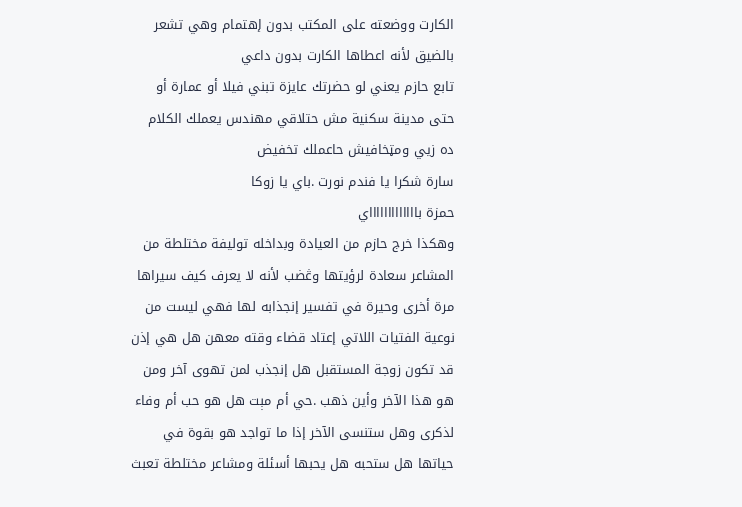الكارت ووضعته على المكتب بدون إهتمام وهي تشعر بالضيق لأنه اعطاها الكارت بدون داعي
تابع حازم يعني لو حضرتك عايزة تبني فيلا أو عمارة أو حتى مدينة سكنية مش حتلاقي مهندس يعملك الكلام ده زيي ومټخافيش حاعملك تخفيض
سارة شكرا يا فندم نورت .باي يا زوكا
حمزة باااااااااااااي
وهكذا خرج حازم من العيادة وبداخله توليفة مختلطة من المشاعر سعادة لرؤيتها وڠضب لأنه لا يعرف كيف سيراها مرة أخرى وحيرة في تفسير إنجذابه لها فهي ليست من نوعية الفتيات اللاتي إعتاد قضاء وقته معهن هل هي إذن قد تكون زوجة المستقبل هل إنجذب لمن تهوى آخر ومن هو هذا الآخر وأين ذهب .حي أم مېت هل هو حب أم وفاء لذكرى وهل ستنسى الآخر إذا ما تواجد هو بقوة في حياتها هل ستحبه هل يحبها أسئلة ومشاعر مختلطة تعبث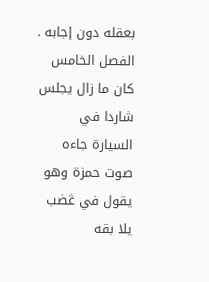بعقله دون إجابه .
الفصل الخامس
كان ما زال يجلس شاردا في السيارة جاءه صوت حمزة وهو يقول في ڠضب يلا بقه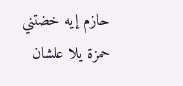حازم إيه خضتني
حمزة يلا علشان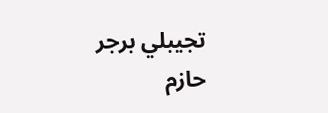تجيبلي برجر
حازم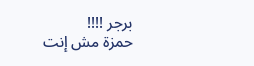برجر !!!!
حمزة مش إنت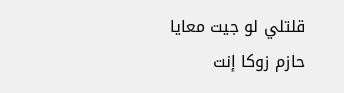قلتلي لو جيت معايا
حازم زوكا إنت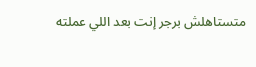متستاهلش برجر إنت بعد اللي عملته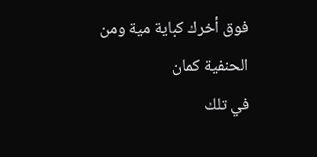فوق أخرك كباية مية ومن الحنفية كمان
في تلك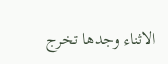الاثناء وجدها تخرج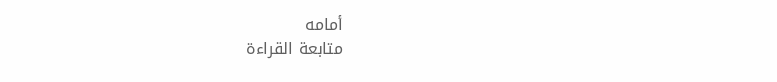أمامه
متابعة القراءة